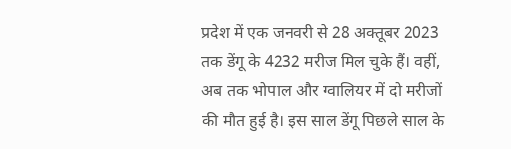प्रदेश में एक जनवरी से 28 अक्तूबर 2023 तक डेंगू के 4232 मरीज मिल चुके हैं। वहीं, अब तक भोपाल और ग्वालियर में दो मरीजों की मौत हुई है। इस साल डेंगू पिछले साल के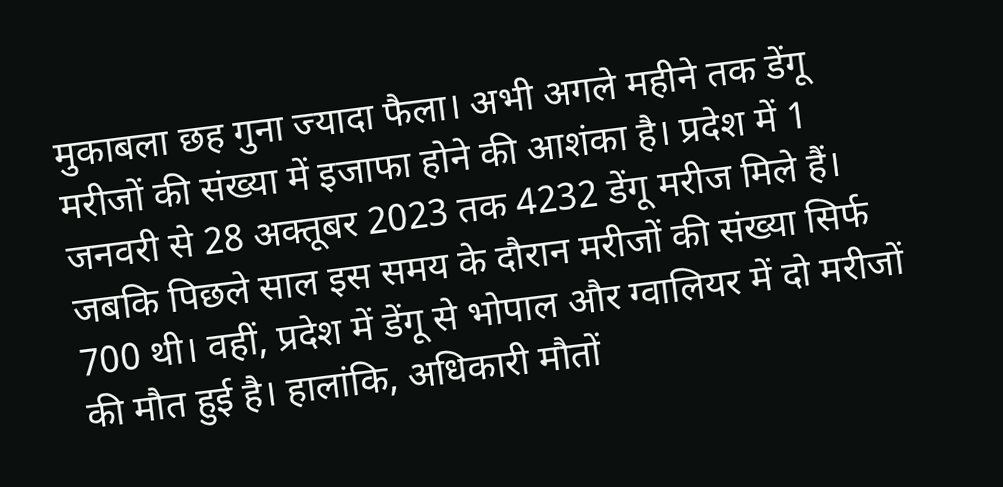मुकाबला छह गुना ज्यादा फैला। अभी अगले महीने तक डेंगू मरीजों की संख्या में इजाफा होने की आशंका है। प्रदेश में 1 जनवरी से 28 अक्तूबर 2023 तक 4232 डेंगू मरीज मिले हैं। जबकि पिछले साल इस समय के दौरान मरीजों की संख्या सिर्फ 700 थी। वहीं, प्रदेश में डेंगू से भोपाल और ग्वालियर में दो मरीजों की मौत हुई है। हालांकि, अधिकारी मौतों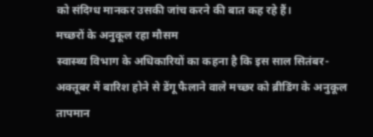को संदिग्ध मानकर उसकी जांच करने की बात कह रहे हैं।
मच्छरों के अनुकूल रहा मौसम
स्वास्थ्य विभाग के अधिकारियों का कहना है कि इस साल सितंबर-अक्तूबर में बारिश होने से डेंगू फैलाने वाले मच्छर को ब्रीडिंग के अनुकूल तापमान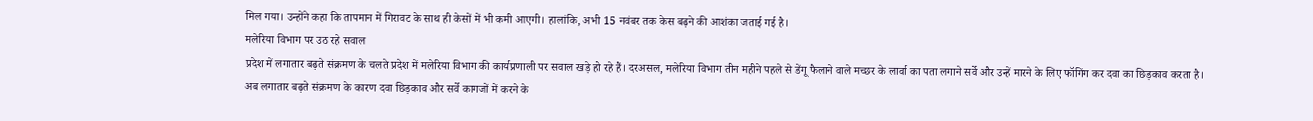मिल गया। उन्होंने कहा कि तापमान में गिरावट के साथ ही केसों में भी कमी आएगी। हालांकि, अभी 15 नवंबर तक केस बढ़ने की आशंका जताई गई है।
मलेरिया विभाग पर उठ रहे सवाल
प्रदेश में लगातार बढ़ते संक्रमण के चलते प्रदेश में मलेरिया विभाग की कार्यप्रणाली पर सवाल खड़े हो रहे हैं। दरअसल, मलेरिया विभाग तीन महीने पहले से डेंगू फैलाने वाले मच्छर के लार्वा का पता लगाने सर्वे और उन्हें मारने के लिए फॉगिंग कर दवा का छिड़काव करता है। अब लगातार बढ़ते संक्रमण के कारण दवा छिड़काव और सर्वे कागजों में करने के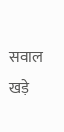सवाल खड़े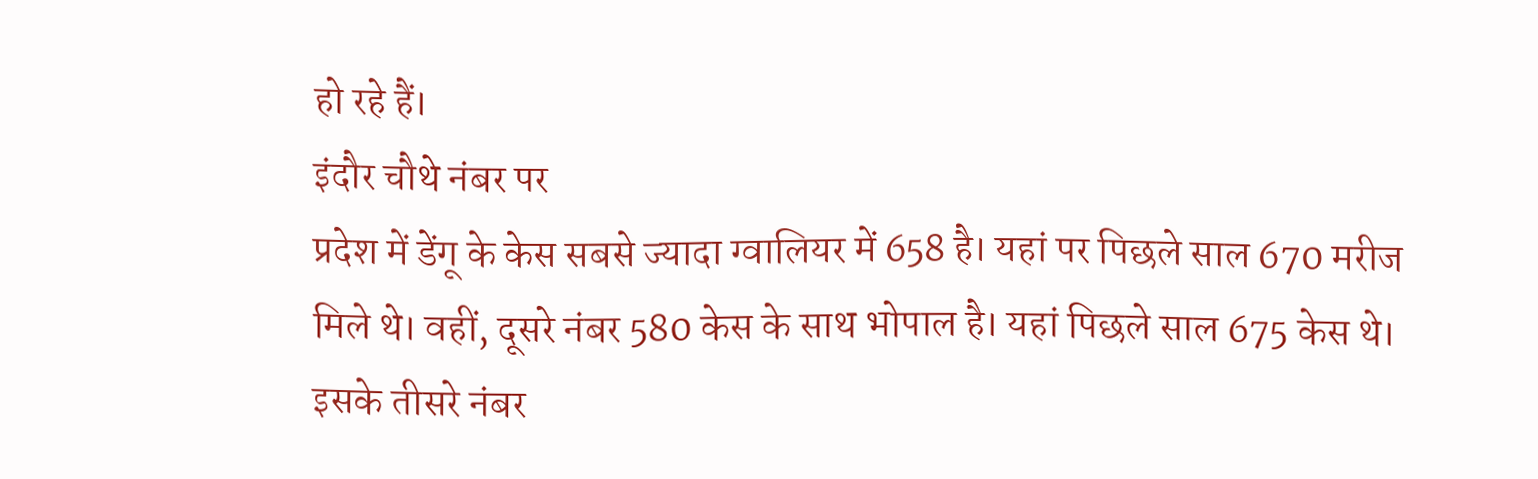हो रहे हैं।
इंदौर चौथे नंबर पर
प्रदेश में डेंगू के केस सबसे ज्यादा ग्वालियर में 658 है। यहां पर पिछले साल 670 मरीज मिले थे। वहीं, दूसरे नंबर 580 केस के साथ भोपाल है। यहां पिछले साल 675 केस थे। इसके तीसरे नंबर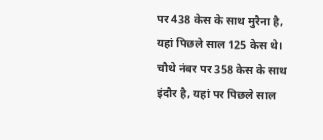पर 438 केस के साथ मुरैना है, यहां पिछले साल 125 केस थे। चौथे नंबर पर 358 केस के साथ इंदौर है, यहां पर पिछले साल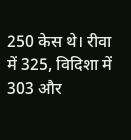250 केस थे। रीवा में 325, विदिशा में 303 और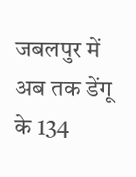जबलपुर में अब तक डेंगू के 134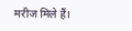मरीज मिले हैं।